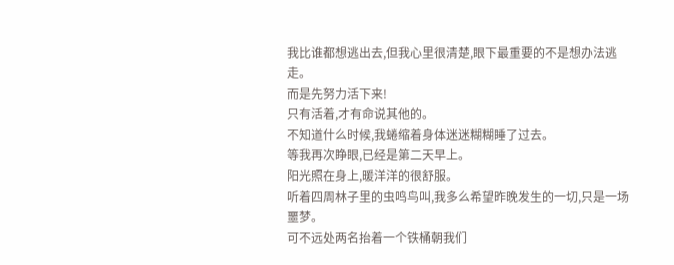我比谁都想逃出去,但我心里很清楚,眼下最重要的不是想办法逃走。
而是先努力活下来!
只有活着,才有命说其他的。
不知道什么时候,我蜷缩着身体迷迷糊糊睡了过去。
等我再次睁眼,已经是第二天早上。
阳光照在身上,暖洋洋的很舒服。
听着四周林子里的虫鸣鸟叫,我多么希望昨晚发生的一切,只是一场噩梦。
可不远处两名抬着一个铁桶朝我们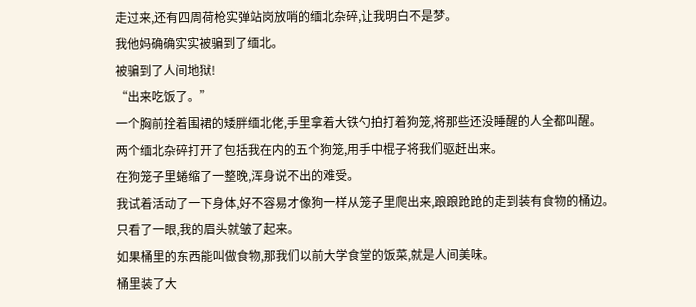走过来,还有四周荷枪实弹站岗放哨的缅北杂碎,让我明白不是梦。
我他妈确确实实被骗到了缅北。
被骗到了人间地狱!
“出来吃饭了。”
一个胸前拴着围裙的矮胖缅北佬,手里拿着大铁勺拍打着狗笼,将那些还没睡醒的人全都叫醒。
两个缅北杂碎打开了包括我在内的五个狗笼,用手中棍子将我们驱赶出来。
在狗笼子里蜷缩了一整晚,浑身说不出的难受。
我试着活动了一下身体,好不容易才像狗一样从笼子里爬出来,踉踉跄跄的走到装有食物的桶边。
只看了一眼,我的眉头就皱了起来。
如果桶里的东西能叫做食物,那我们以前大学食堂的饭菜,就是人间美味。
桶里装了大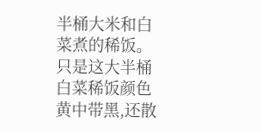半桶大米和白菜煮的稀饭。
只是这大半桶白菜稀饭颜色黄中带黑,还散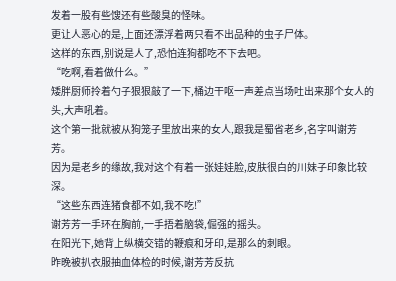发着一股有些馊还有些酸臭的怪味。
更让人恶心的是,上面还漂浮着两只看不出品种的虫子尸体。
这样的东西,别说是人了,恐怕连狗都吃不下去吧。
“吃啊,看着做什么。”
矮胖厨师拎着勺子狠狠敲了一下,桶边干呕一声差点当场吐出来那个女人的头,大声吼着。
这个第一批就被从狗笼子里放出来的女人,跟我是蜀省老乡,名字叫谢芳芳。
因为是老乡的缘故,我对这个有着一张娃娃脸,皮肤很白的川妹子印象比较深。
“这些东西连猪食都不如,我不吃!”
谢芳芳一手环在胸前,一手捂着脑袋,倔强的摇头。
在阳光下,她背上纵横交错的鞭痕和牙印,是那么的刺眼。
昨晚被扒衣服抽血体检的时候,谢芳芳反抗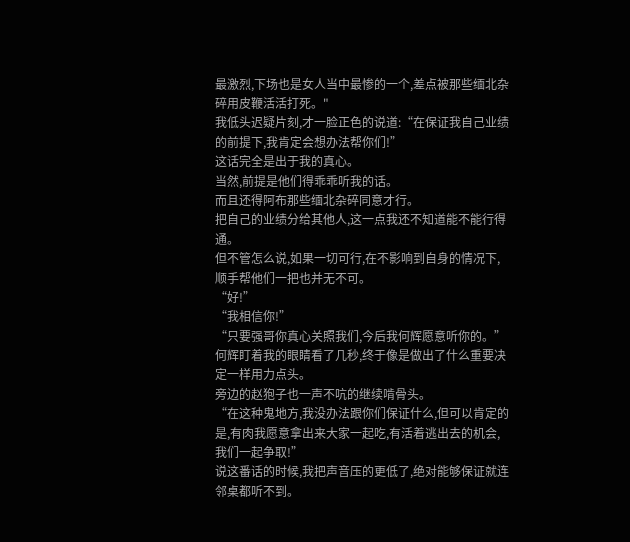最激烈,下场也是女人当中最惨的一个,差点被那些缅北杂碎用皮鞭活活打死。"
我低头迟疑片刻,才一脸正色的说道:“在保证我自己业绩的前提下,我肯定会想办法帮你们!”
这话完全是出于我的真心。
当然,前提是他们得乖乖听我的话。
而且还得阿布那些缅北杂碎同意才行。
把自己的业绩分给其他人,这一点我还不知道能不能行得通。
但不管怎么说,如果一切可行,在不影响到自身的情况下,顺手帮他们一把也并无不可。
“好!”
“我相信你!”
“只要强哥你真心关照我们,今后我何辉愿意听你的。”
何辉盯着我的眼睛看了几秒,终于像是做出了什么重要决定一样用力点头。
旁边的赵狍子也一声不吭的继续啃骨头。
“在这种鬼地方,我没办法跟你们保证什么,但可以肯定的是,有肉我愿意拿出来大家一起吃,有活着逃出去的机会,我们一起争取!”
说这番话的时候,我把声音压的更低了,绝对能够保证就连邻桌都听不到。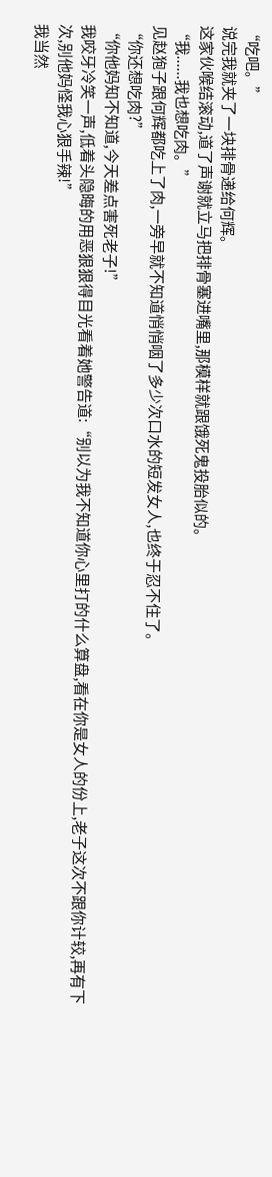“吃吧。”
说完我就夹了一块排骨递给何辉。
这家伙喉结滚动,道了声谢就立马把排骨塞进嘴里,那模样就跟饿死鬼投胎似的。
“我......我也想吃肉。”
见赵狍子跟何辉都吃上了肉,一旁早就不知道悄悄咽了多少次口水的短发女人,也终于忍不住了。
“你还想吃肉?”
“你他妈知不知道,今天差点害死老子!”
我咬牙冷笑一声,低着头隐晦的用恶狠狠得目光看着她警告道:“别以为我不知道你心里打的什么算盘,看在你是女人的份上,老子这次不跟你计较,再有下次,别他妈怪我心狠手辣!”
我当然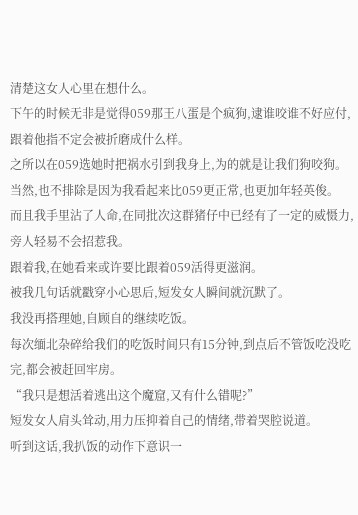清楚这女人心里在想什么。
下午的时候无非是觉得059那王八蛋是个疯狗,逮谁咬谁不好应付,跟着他指不定会被折磨成什么样。
之所以在059选她时把祸水引到我身上,为的就是让我们狗咬狗。
当然,也不排除是因为我看起来比059更正常,也更加年轻英俊。
而且我手里沾了人命,在同批次这群猪仔中已经有了一定的威慑力,旁人轻易不会招惹我。
跟着我,在她看来或许要比跟着059活得更滋润。
被我几句话就戳穿小心思后,短发女人瞬间就沉默了。
我没再搭理她,自顾自的继续吃饭。
每次缅北杂碎给我们的吃饭时间只有15分钟,到点后不管饭吃没吃完,都会被赶回牢房。
“我只是想活着逃出这个魔窟,又有什么错呢?”
短发女人肩头耸动,用力压抑着自己的情绪,带着哭腔说道。
听到这话,我扒饭的动作下意识一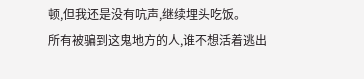顿,但我还是没有吭声,继续埋头吃饭。
所有被骗到这鬼地方的人,谁不想活着逃出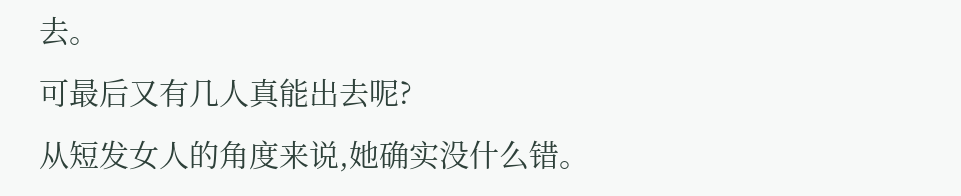去。
可最后又有几人真能出去呢?
从短发女人的角度来说,她确实没什么错。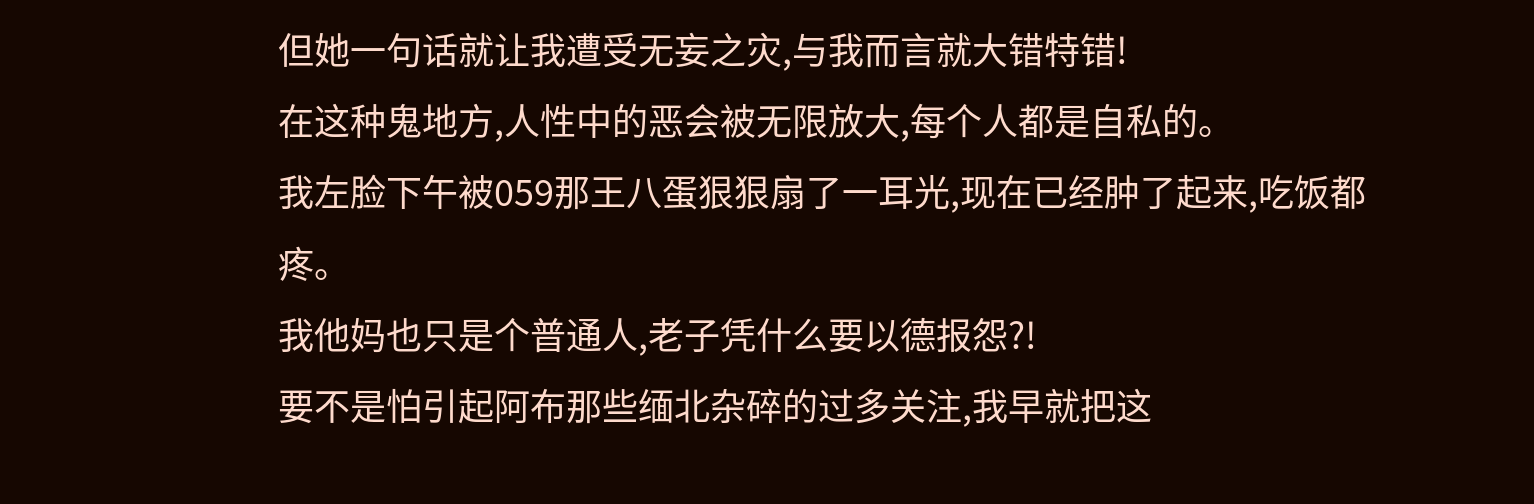但她一句话就让我遭受无妄之灾,与我而言就大错特错!
在这种鬼地方,人性中的恶会被无限放大,每个人都是自私的。
我左脸下午被059那王八蛋狠狠扇了一耳光,现在已经肿了起来,吃饭都疼。
我他妈也只是个普通人,老子凭什么要以德报怨?!
要不是怕引起阿布那些缅北杂碎的过多关注,我早就把这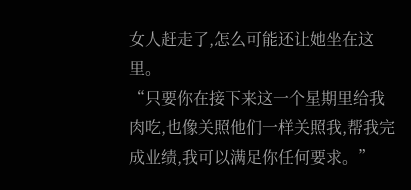女人赶走了,怎么可能还让她坐在这里。
“只要你在接下来这一个星期里给我肉吃,也像关照他们一样关照我,帮我完成业绩,我可以满足你任何要求。”